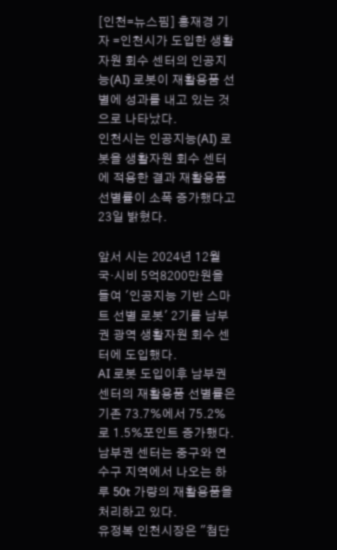[인천=뉴스핌] 홍재경 기자 =인천시가 도입한 생활자원 회수 센터의 인공지능(AI) 로봇이 재활용품 선별에 성과를 내고 있는 것으로 나타났다.
인천시는 인공지능(AI) 로봇을 생활자원 회수 센터에 적용한 결과 재활용품 선별률이 소폭 증가했다고 23일 밝혔다.

앞서 시는 2024년 12월 국·시비 5억8200만원을 들여 '인공지능 기반 스마트 선별 로봇' 2기를 남부권 광역 생활자원 회수 센터에 도입했다.
AI 로봇 도입이후 남부권 센터의 재활용품 선별률은 기존 73.7%에서 75.2%로 1.5%포인트 증가했다.
남부권 센터는 중구와 연수구 지역에서 나오는 하루 50t 가량의 재활용품을 처리하고 있다.
유정복 인천시장은 "첨단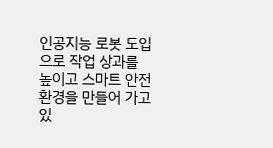인공지능 로봇 도입으로 작업 상과를 높이고 스마트 안전 환경을 만들어 가고 있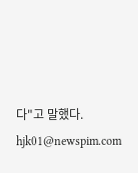다"고 말했다.
hjk01@newspim.com